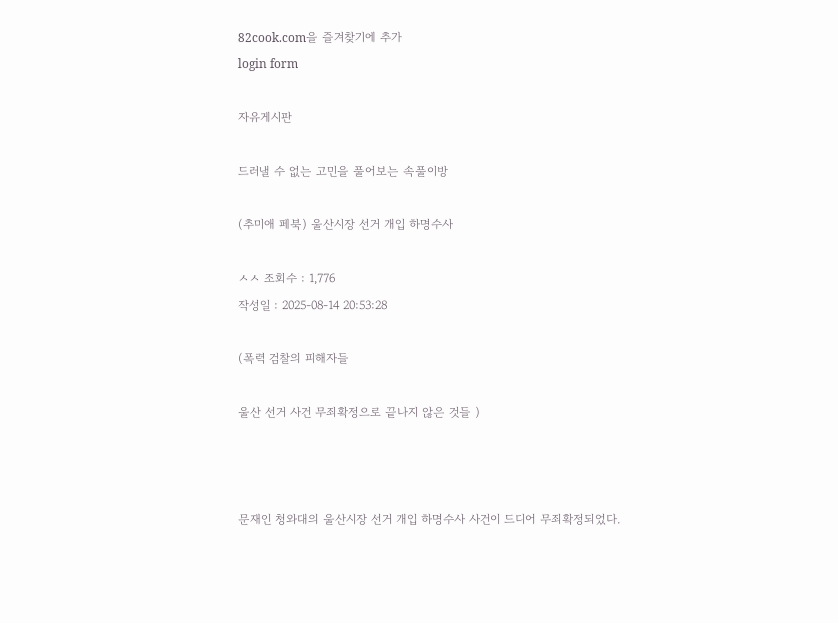82cook.com을 즐겨찾기에 추가
login form

자유게시판

드러낼 수 없는 고민을 풀어보는 속풀이방

(추미애 페북) 울산시장 선거 개입 하명수사

ㅅㅅ 조회수 : 1,776
작성일 : 2025-08-14 20:53:28

(폭력 검찰의 피해자들

울산 선거 사건 무죄확정으로 끝나지 않은 것들 )



문재인 청와대의 울산시장 선거 개입 하명수사 사건이 드디어 무죄확정되었다.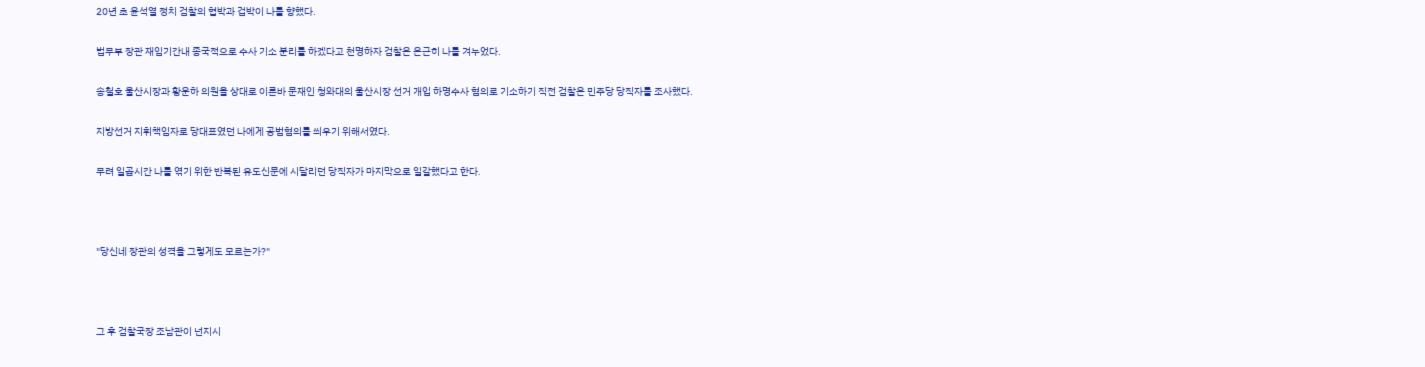20년 초 윤석열 정치 검찰의 협박과 겁박이 나를 향했다.

법무부 장관 재임기간내 종국적으로 수사 기소 분리를 하겠다고 천명하자 검찰은 은근히 나를 겨누었다.

송철호 울산시장과 황운하 의원을 상대로 이른바 문재인 청와대의 울산시장 선거 개입 하명수사 혐의로 기소하기 직전 검찰은 민주당 당직자를 조사했다.

지방선거 지휘책임자로 당대표였던 나에게 공범혐의를 씌우기 위해서였다.

무려 일곱시간 나를 엮기 위한 반복된 유도신문에 시달리던 당직자가 마지막으로 일갈했다고 한다.



"당신네 장관의 성격을 그렇게도 모르는가?"



그 후 검찰국장 조남관이 넌지시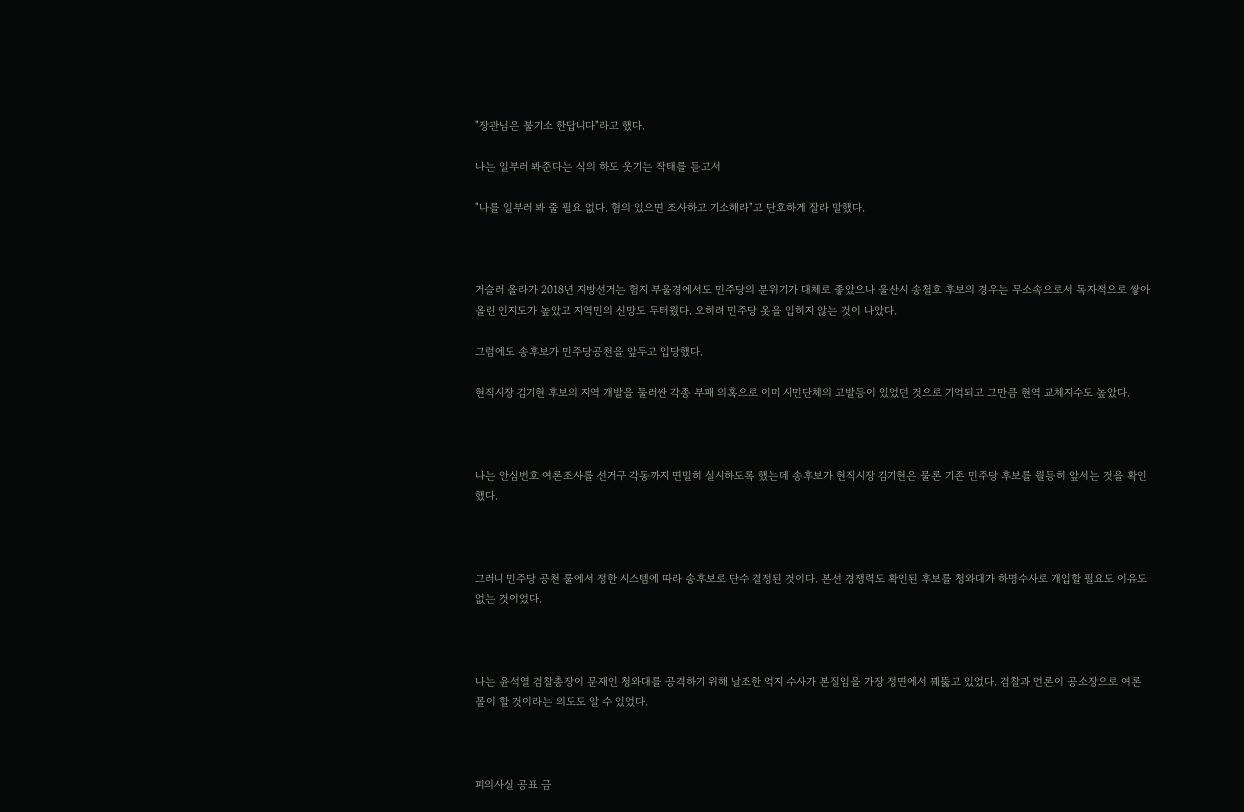"장관님은 불기소 한답니다"라고 했다.

나는 일부러 봐준다는 식의 하도 웃기는 작태를 듣고서

"나를 일부러 봐 줄 필요 없다. 혐의 있으면 조사하고 기소해라"고 단호하게 잘라 말했다.



거슬러 올라가 2018년 지방선거는 험지 부울경에서도 민주당의 분위기가 대체로 좋았으나 울산시 송철호 후보의 경우는 무소속으로서 독자적으로 쌓아올린 인지도가 높았고 지역민의 신망도 두터웠다. 오히려 민주당 옷을 입히지 않는 것이 나았다.

그럼에도 송후보가 민주당공천을 앞두고 입당했다.

현직시장 김기현 후보의 지역 개발을 둘러싼 각종 부패 의혹으로 이미 시민단체의 고발등이 있었던 것으로 기억되고 그만큼 현역 교체지수도 높았다.



나는 안심번호 여론조사를 선거구 각동까지 면밀히 실시하도록 했는데 송후보가 현직시장 김기현은 물론 기존 민주당 후보를 월등히 앞서는 것을 확인했다.



그러니 민주당 공천 룰에서 정한 시스템에 따라 송후보로 단수 결정된 것이다. 본선 경쟁력도 확인된 후보를 청와대가 하명수사로 개입할 필요도 이유도 없는 것이었다.



나는 윤석열 검찰총장이 문재인 청와대를 공격하기 위해 날조한 억지 수사가 본질임을 가장 정면에서 꿰뚫고 있었다. 검찰과 언론이 공소장으로 여론 몰이 할 것이라는 의도도 알 수 있었다.



피의사실 공표 금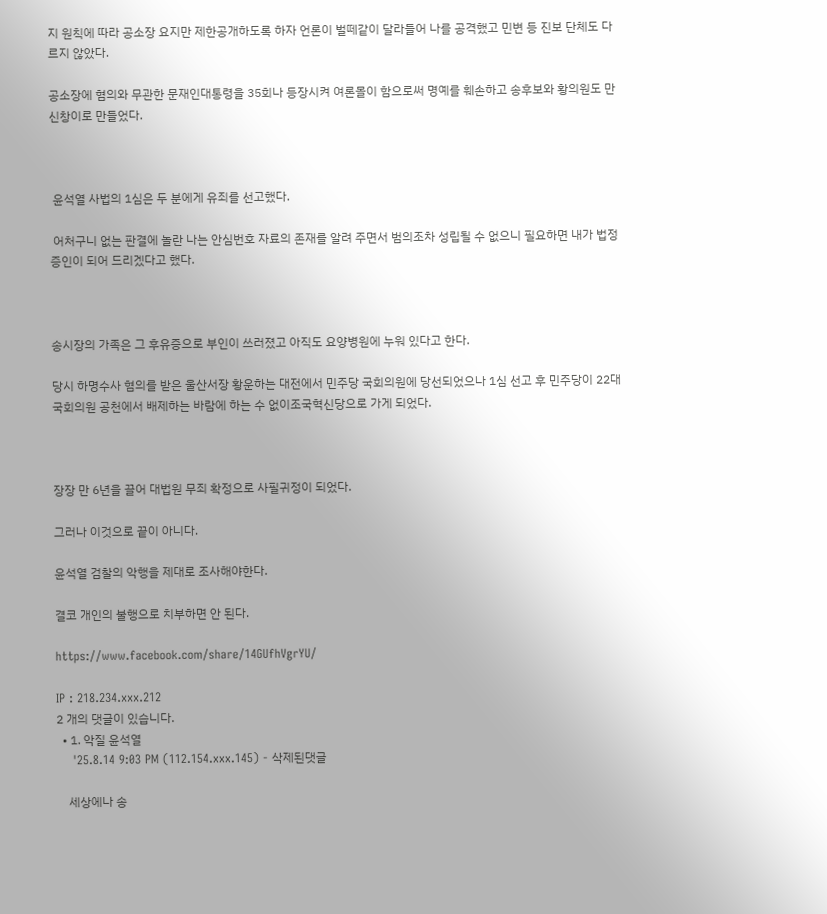지 원칙에 따라 공소장 요지만 제한공개하도록 하자 언론이 벌떼같이 달라들어 나를 공격했고 민변 등 진보 단체도 다르지 않았다.

공소장에 혐의와 무관한 문재인대통령을 35회나 등장시켜 여론몰이 함으로써 명예를 훼손하고 송후보와 황의원도 만신창이로 만들었다.



 윤석열 사법의 1심은 두 분에게 유죄를 선고했다.

 어처구니 없는 판결에 놀란 나는 안심번호 자료의 존재를 알려 주면서 범의조차 성립될 수 없으니 필요하면 내가 법정 증인이 되어 드리겠다고 했다.



송시장의 가족은 그 후유증으로 부인이 쓰러졌고 아직도 요양병원에 누워 있다고 한다.

당시 하명수사 혐의를 받은 울산서장 황운하는 대전에서 민주당 국회의원에 당선되었으나 1심 선고 후 민주당이 22대 국회의원 공천에서 배제하는 바람에 하는 수 없이조국혁신당으로 가게 되었다.



장장 만 6년을 끌어 대법원 무죄 확정으로 사필귀정이 되었다.

그러나 이것으로 끝이 아니다.

윤석열 검찰의 악행을 제대로 조사해야한다.

결코 개인의 불행으로 치부하면 안 된다.

https://www.facebook.com/share/14GUfhVgrYU/

IP : 218.234.xxx.212
2 개의 댓글이 있습니다.
  • 1. 악질 윤석열
    '25.8.14 9:03 PM (112.154.xxx.145) - 삭제된댓글

    세상에나 송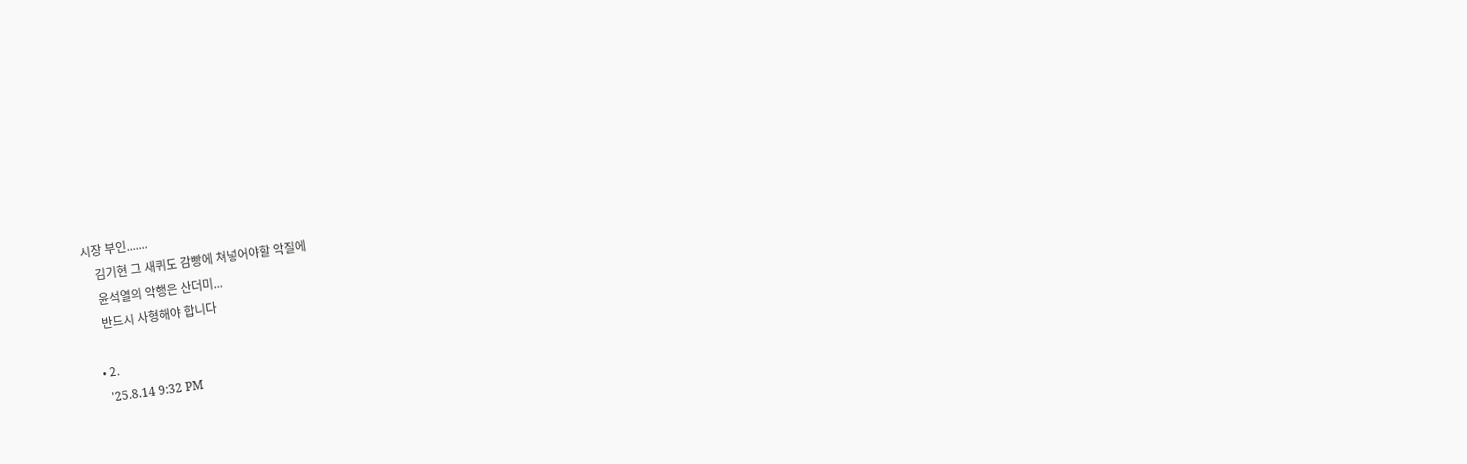시장 부인.......
    김기현 그 새퀴도 감빵에 쳐넣어야할 악질에
    윤석열의 악행은 산더미...
    반드시 사형해야 합니다

  • 2.
    '25.8.14 9:32 PM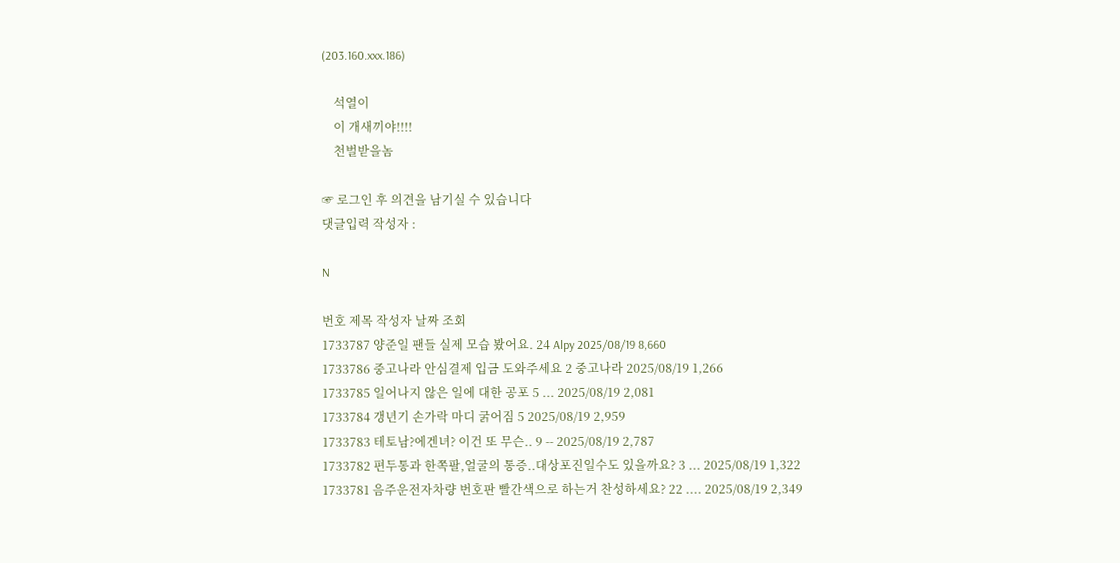(203.160.xxx.186)

    석열이
    이 개새끼야!!!!
    천벌받을놈

☞ 로그인 후 의견을 남기실 수 있습니다
댓글입력 작성자 :

N

번호 제목 작성자 날짜 조회
1733787 양준일 팬들 실제 모습 봤어요. 24 Alpy 2025/08/19 8,660
1733786 중고나라 안심결제 입금 도와주세요 2 중고나라 2025/08/19 1,266
1733785 일어나지 않은 일에 대한 공포 5 ... 2025/08/19 2,081
1733784 갱년기 손가락 마디 굵어짐 5 2025/08/19 2,959
1733783 테토남?에겐녀? 이건 또 무슨.. 9 -- 2025/08/19 2,787
1733782 편두통과 한쪽팔,얼굴의 통증..대상포진일수도 있을까요? 3 ... 2025/08/19 1,322
1733781 음주운전자차량 번호판 빨간색으로 하는거 찬성하세요? 22 .... 2025/08/19 2,349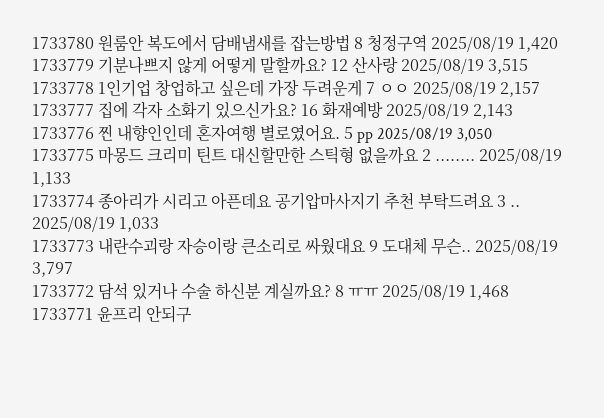1733780 원룸안 복도에서 담배냄새를 잡는방법 8 청정구역 2025/08/19 1,420
1733779 기분나쁘지 않게 어떻게 말할까요? 12 산사랑 2025/08/19 3,515
1733778 1인기업 창업하고 싶은데 가장 두려운게 7 ㅇㅇ 2025/08/19 2,157
1733777 집에 각자 소화기 있으신가요? 16 화재예방 2025/08/19 2,143
1733776 찐 내향인인데 혼자여행 별로였어요. 5 pp 2025/08/19 3,050
1733775 마몽드 크리미 틴트 대신할만한 스틱형 없을까요 2 ........ 2025/08/19 1,133
1733774 종아리가 시리고 아픈데요 공기압마사지기 추천 부탁드려요 3 .. 2025/08/19 1,033
1733773 내란수괴랑 자승이랑 큰소리로 싸웠대요 9 도대체 무슨.. 2025/08/19 3,797
1733772 담석 있거나 수술 하신분 계실까요? 8 ㅠㅠ 2025/08/19 1,468
1733771 윤프리 안되구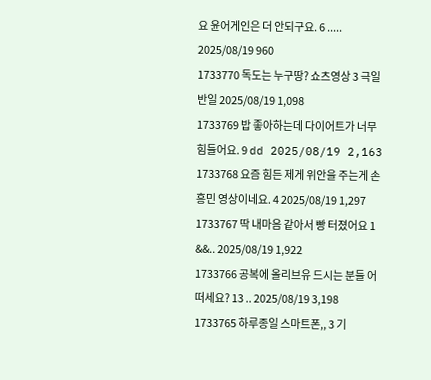요 윤어게인은 더 안되구요. 6 ..... 2025/08/19 960
1733770 독도는 누구땅? 쇼츠영상 3 극일반일 2025/08/19 1,098
1733769 밥 좋아하는데 다이어트가 너무 힘들어요. 9 dd 2025/08/19 2,163
1733768 요즘 힘든 제게 위안을 주는게 손흥민 영상이네요. 4 2025/08/19 1,297
1733767 딱 내마음 같아서 빵 터졌어요 1 &&.. 2025/08/19 1,922
1733766 공복에 올리브유 드시는 분들 어떠세요? 13 .. 2025/08/19 3,198
1733765 하루종일 스마트폰,, 3 기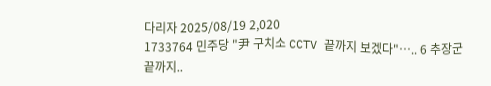다리자 2025/08/19 2,020
1733764 민주당 "尹 구치소 CCTV 끝까지 보겠다"….. 6 추장군끝까지..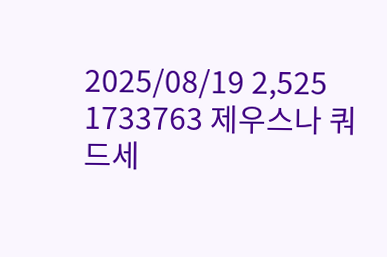2025/08/19 2,525
1733763 제우스나 쿼드세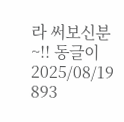라 써보신분 ~!! 동글이 2025/08/19 893